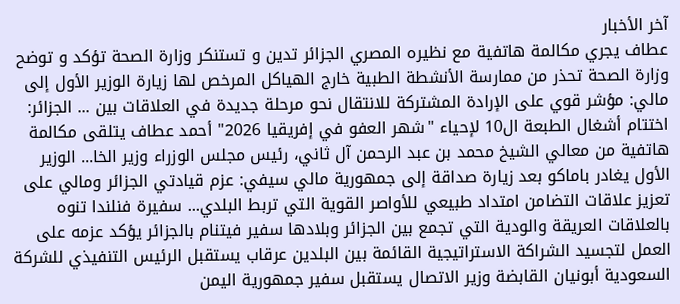آخر الأخبار
عطاف يجري مكالمة هاتفية مع نظيره المصري الجزائر تدين و تستنكر وزارة الصحة تؤكد و توضح وزارة الصحة تحذر من ممارسة الأنشطة الطبية خارج الهياكل المرخص لها زيارة الوزير الأول إلى مالي: مؤشر قوي على الإرادة المشتركة للانتقال نحو مرحلة جديدة في العلاقات بين ... الجزائر: اختتام أشغال الطبعة ال10 لإحياء "شهر العفو في إفريقيا 2026" أحمد عطاف يتلقى مكالمة هاتفية من معالي الشيخ محمد بن عبد الرحمن آل ثاني، رئيس مجلس الوزراء وزير الخا... الوزير الأول يغادر باماكو بعد زيارة صداقة إلى جمهورية مالي سيفي: عزم قيادتي الجزائر ومالي على تعزيز علاقات التضامن امتداد طبيعي للأواصر القوية التي تربط البلدي... سفيرة فنلندا تنوه بالعلاقات العريقة والودية التي تجمع بين الجزائر وبلادها سفير فيتنام بالجزائر يؤكد عزمه على العمل لتجسيد الشراكة الاستراتيجية القائمة بين البلدين عرقاب يستقبل الرئيس التنفيذي للشركة السعودية أبونيان القابضة وزير الاتصال يستقبل سفير جمهورية اليمن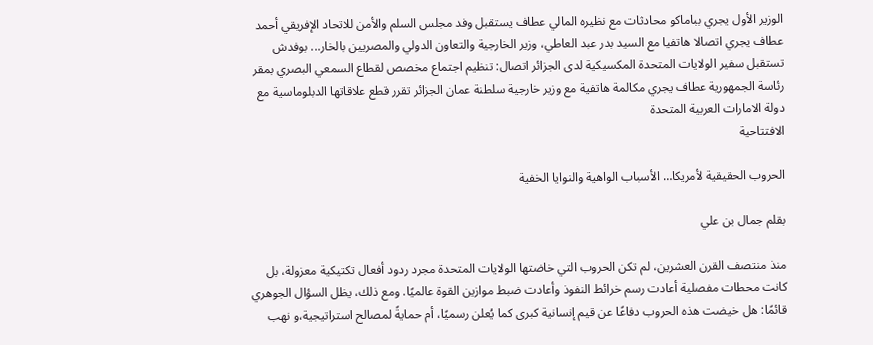الوزير الأول يجري بباماكو محادثات مع نظيره المالي عطاف يستقبل وفد مجلس السلم والأمن للاتحاد الإفريقي أحمد عطاف يجري اتصالا هاتفيا مع السيد بدر عبد العاطي، وزير الخارجية والتعاون الدولي والمصريين بالخار... بوفدش تستقبل سفير الولايات المتحدة المكسيكية لدى الجزائر اتصال: تنظيم اجتماع مخصص لقطاع السمعي البصري بمقر رئاسة الجمهورية عطاف يجري مكالمة هاتفية مع وزير خارجية سلطنة عمان الجزائر تقرر قطع علاقاتها الدبلوماسية مع دولة الامارات العربية المتحدة
الافتتاحية

الحروب الحقيقية لأمريكا… الأسباب الواهية والنوايا الخفية

بقلم جمال بن علي

منذ منتصف القرن العشرين، لم تكن الحروب التي خاضتها الولايات المتحدة مجرد ردود أفعال تكتيكية معزولة، بل كانت محطات مفصلية أعادت رسم خرائط النفوذ وأعادت ضبط موازين القوة عالميًا. ومع ذلك، يظل السؤال الجوهري قائمًا: هل خيضت هذه الحروب دفاعًا عن قيم إنسانية كبرى كما يُعلن رسميًا، أم حمايةً لمصالح استراتيجية،و نهب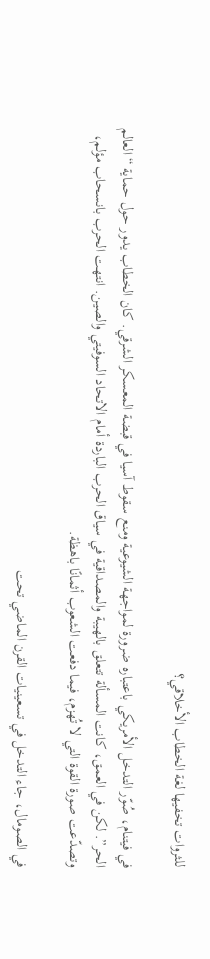للثروات تخفيها لغة الخطاب الأخلاقي؟

في فيتنام، صُوّر التدخل الأمريكي باعتباره ضرورة لمواجهة الشيوعية ومنع سقوط آسيا في قبضة المعسكر الشرقي. كان الخطاب يدور حول حماية “العالم الحر”. لكن في العمق، كانت المسألة تتعلق بالهيبة والمصداقية في سياق الحرب الباردة أمام الاتحاد السوفيتي والصين. انتهت الحرب بانسحاب مؤلم، وتصدّعت صورة القوة التي لا تُهزم، فيما دفعت الشعوب أثمانًا باهظة.

في الصومال، جاء التدخل في تسعينيات القرن الماضي تحت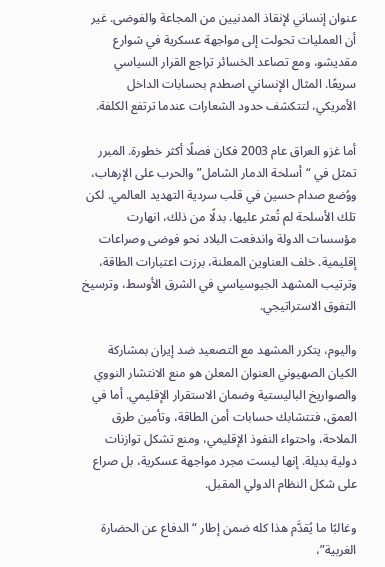عنوان إنساني لإنقاذ المدنيين من المجاعة والفوضى. غير أن العمليات تحولت إلى مواجهة عسكرية في شوارع مقديشو، ومع تصاعد الخسائر تراجع القرار السياسي سريعًا. المثال الإنساني اصطدم بحسابات الداخل الأمريكي، لتتكشف حدود الشعارات عندما ترتفع الكلفة.

أما غزو العراق عام 2003 فكان فصلًا أكثر خطورة. المبرر تمثل في “أسلحة الدمار الشامل” والحرب على الإرهاب، ووُضع صدام حسين في قلب سردية التهديد العالمي. لكن تلك الأسلحة لم تُعثر عليها. بدلًا من ذلك، انهارت مؤسسات الدولة واندفعت البلاد نحو فوضى وصراعات إقليمية. خلف العناوين المعلنة، برزت اعتبارات الطاقة، وترتيب المشهد الجيوسياسي في الشرق الأوسط، وترسيخ التفوق الاستراتيجي.

واليوم، يتكرر المشهد مع التصعيد ضد إيران بمشاركة الكيان الصهيوني العنوان المعلن هو منع الانتشار النووي والصواريخ الباليستية وضمان الاستقرار الإقليمي. أما في العمق، فتتشابك حسابات أمن الطاقة، وتأمين طرق الملاحة، واحتواء النفوذ الإقليمي، ومنع تشكل توازنات دولية بديلة. إنها ليست مجرد مواجهة عسكرية، بل صراع على شكل النظام الدولي المقبل.

وغالبًا ما يُقدَّم هذا كله ضمن إطار “الدفاع عن الحضارة الغربية”،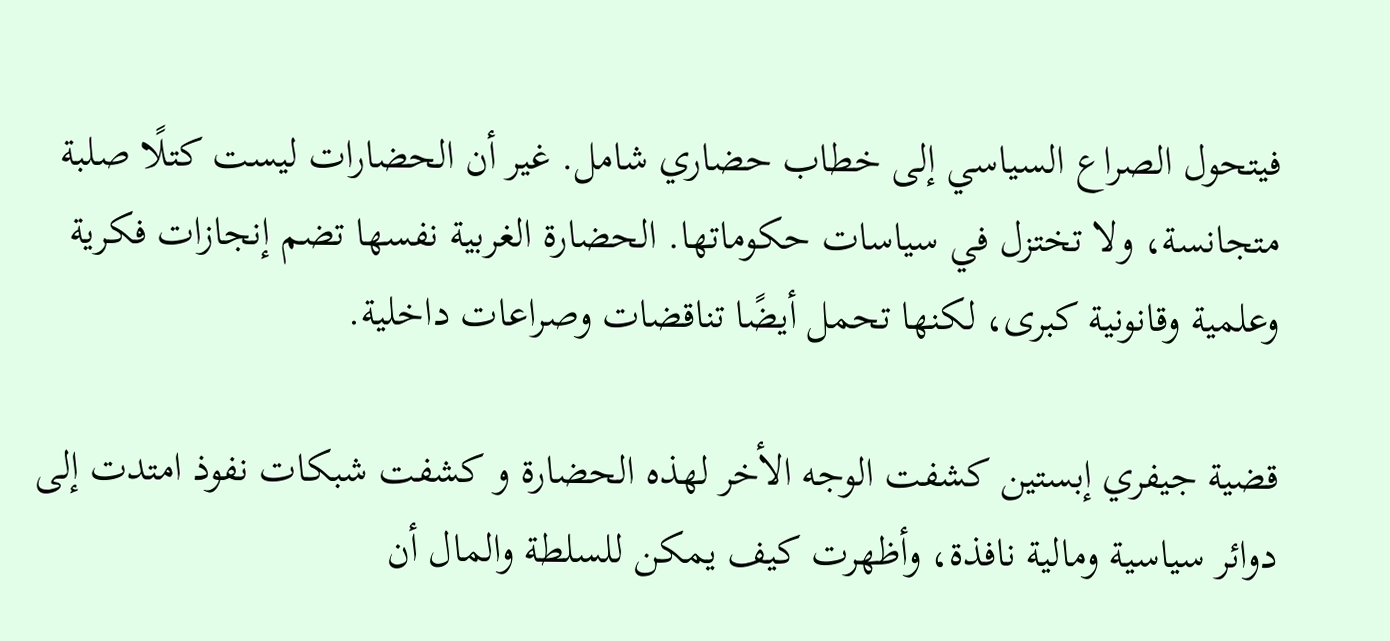فيتحول الصراع السياسي إلى خطاب حضاري شامل. غير أن الحضارات ليست كتلًا صلبة متجانسة، ولا تختزل في سياسات حكوماتها. الحضارة الغربية نفسها تضم إنجازات فكرية وعلمية وقانونية كبرى، لكنها تحمل أيضًا تناقضات وصراعات داخلية.

قضية جيفري إبستين كشفت الوجه الأخر لهذه الحضارة و كشفت شبكات نفوذ امتدت إلى دوائر سياسية ومالية نافذة، وأظهرت كيف يمكن للسلطة والمال أن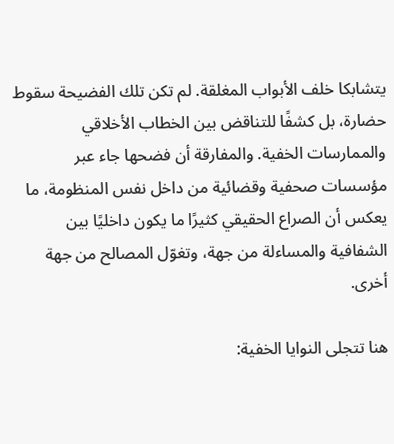يتشابكا خلف الأبواب المغلقة. لم تكن تلك الفضيحة سقوط حضارة، بل كشفًا للتناقض بين الخطاب الأخلاقي والممارسات الخفية. والمفارقة أن فضحها جاء عبر مؤسسات صحفية وقضائية من داخل نفس المنظومة، ما يعكس أن الصراع الحقيقي كثيرًا ما يكون داخليًا بين الشفافية والمساءلة من جهة، وتغوّل المصالح من جهة أخرى.

هنا تتجلى النوايا الخفية: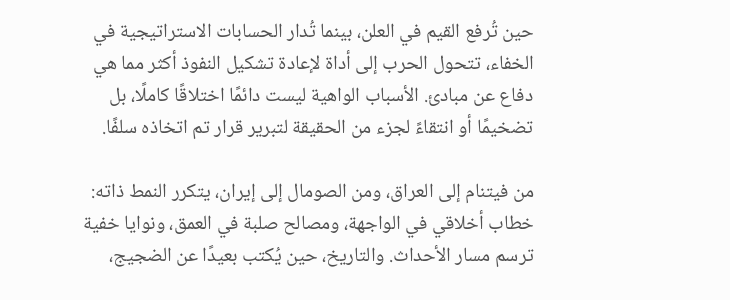حين تُرفع القيم في العلن، بينما تُدار الحسابات الاستراتيجية في الخفاء، تتحول الحرب إلى أداة لإعادة تشكيل النفوذ أكثر مما هي دفاع عن مبادئ. الأسباب الواهية ليست دائمًا اختلاقًا كاملًا، بل تضخيمًا أو انتقاءً لجزء من الحقيقة لتبرير قرار تم اتخاذه سلفًا.

من فيتنام إلى العراق، ومن الصومال إلى إيران، يتكرر النمط ذاته: خطاب أخلاقي في الواجهة، ومصالح صلبة في العمق، ونوايا خفية ترسم مسار الأحداث. والتاريخ، حين يُكتب بعيدًا عن الضجيج،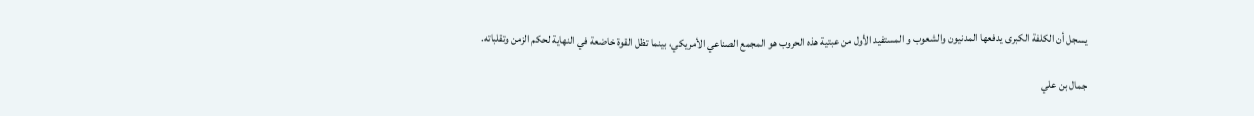يسجل أن الكلفة الكبرى يدفعها المدنيون والشعوب و المستفيد الأول من عبتية هذه الحروب هو المجمع الصناعي الأمريكي، بينما تظل القوة خاضعة في النهاية لحكم الزمن وتقلباته.

جمال بن علي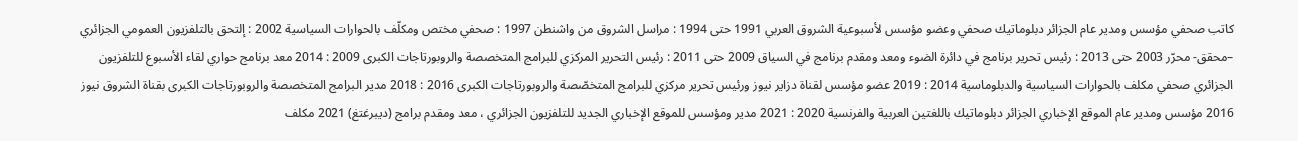كاتب صحفي مؤسس ومدير عام الجزائر دبلوماتيك صحفي وعضو مؤسس لأسبوعية الشروق العربي 1991 حتى 1994 : مراسل الشروق من واشنطن 1997 : صحفي مختص ومكلّف بالحوارات السياسية 2002 : إلتحق بالتلفزيون العمومي الجزائري –محقق- محرّر 2003 حتى 2013 : رئيس تحرير برنامج في دائرة الضوء ومعد ومقدم برنامج في السياق 2009 حتى 2011 : رئيس التحرير المركزي للبرامج المتخصصة والروبورتاجات الكبرى 2009 : 2014 معد برنامج حواري لقاء الأسبوع للتلفزيون الجزائري صحفي مكلف بالحوارات السياسية والدبلوماسية 2014 : 2019 عضو مؤسس لقناة دزاير نيوز ورئيس تحرير مركزي للبرامج المتخصّصة والروبورتاجات الكبرى 2016 : 2018 مدير البرامج المتخصصة والروبورتاجات الكبرى بقناة الشروق نيوز 2016 مؤسس ومدير عام الموقع الإخباري الجزائر دبلوماتيك باللغتين العربية والفرنسية 2020 : 2021 مدير ومؤسس للموقع الإخباري الجديد للتلفزيون الجزائري ، معد ومقدم برامج (ديبرغتغ) 2021 مكلف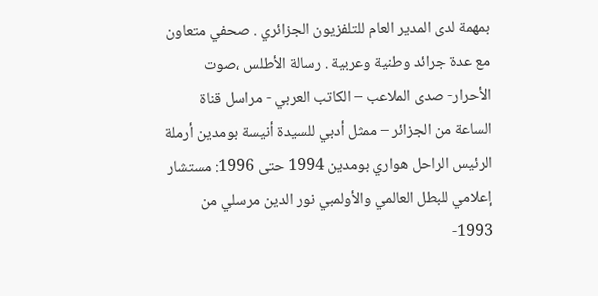بمهمة لدى المدير العام للتلفزيون الجزائري . صحفي متعاون مع عدة جرائد وطنية وعربية . رسالة الأطلس ،صوت الأحرار- صدى الملاعب – الكاتب العربي - مراسل قناة الساعة من الجزائر – ممثل أدبي للسيدة أنيسة بومدين أرملة الرئيس الراحل هواري بومدين 1994 حتى 1996: مستشار إعلامي للبطل العالمي والأولمبي نور الدين مرسلي من 1993-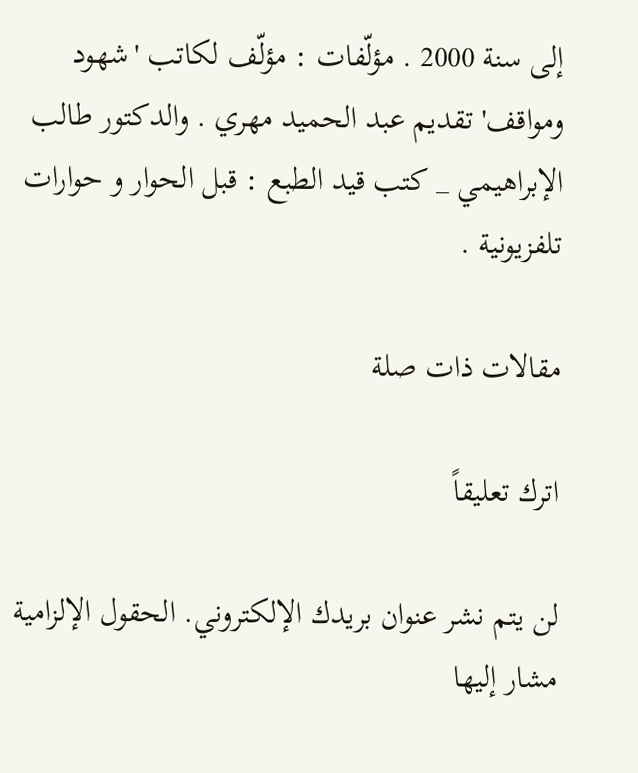إلى سنة 2000 . مؤلّفات : مؤلّف لكاتب 'شهود ومواقف' تقديم عبد الحميد مهري . والدكتور طالب الإبراهيمي _ كتب قيد الطبع : قبل الحوار و حوارات تلفزيونية .

مقالات ذات صلة

اترك تعليقاً

لن يتم نشر عنوان بريدك الإلكتروني. الحقول الإلزامية مشار إليها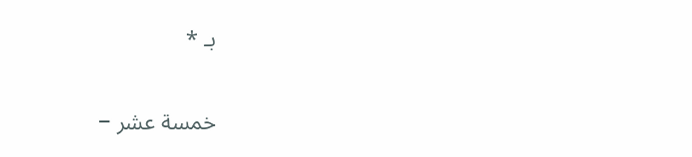بـ *

خمسة عشر −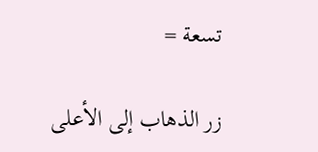تسعة =

زر الذهاب إلى الأعلى